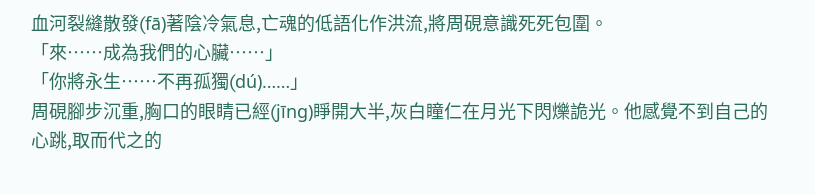血河裂縫散發(fā)著陰冷氣息,亡魂的低語化作洪流,將周硯意識死死包圍。
「來……成為我們的心臟……」
「你將永生……不再孤獨(dú)……」
周硯腳步沉重,胸口的眼睛已經(jīng)睜開大半,灰白瞳仁在月光下閃爍詭光。他感覺不到自己的心跳,取而代之的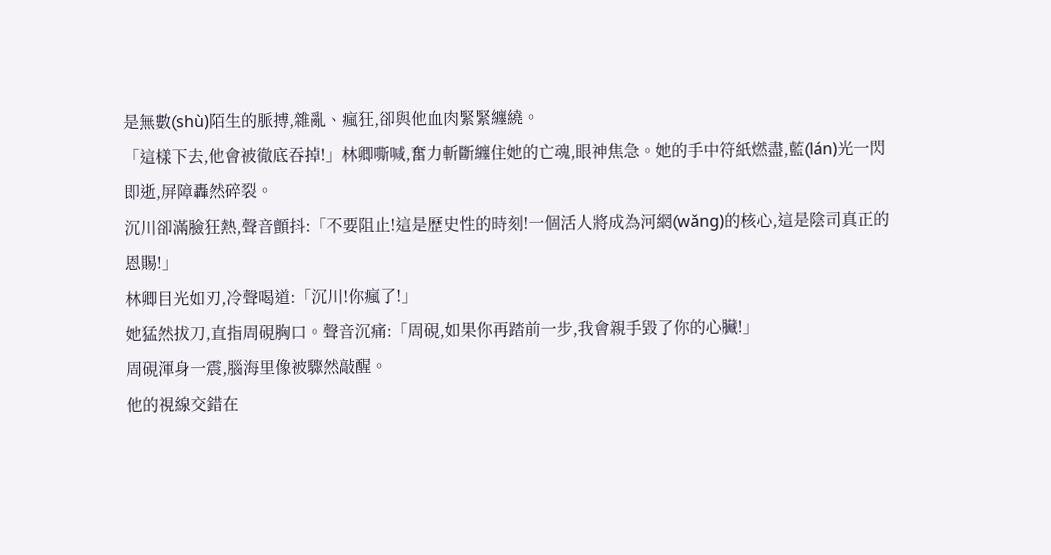是無數(shù)陌生的脈搏,雜亂、瘋狂,卻與他血肉緊緊纏繞。
「這樣下去,他會被徹底吞掉!」林卿嘶喊,奮力斬斷纏住她的亡魂,眼神焦急。她的手中符紙燃盡,藍(lán)光一閃即逝,屏障轟然碎裂。
沉川卻滿臉狂熱,聲音顫抖:「不要阻止!這是歷史性的時刻!一個活人將成為河網(wǎng)的核心,這是陰司真正的恩賜!」
林卿目光如刃,冷聲喝道:「沉川!你瘋了!」
她猛然拔刀,直指周硯胸口。聲音沉痛:「周硯,如果你再踏前一步,我會親手毀了你的心臟!」
周硯渾身一震,腦海里像被驟然敲醒。
他的視線交錯在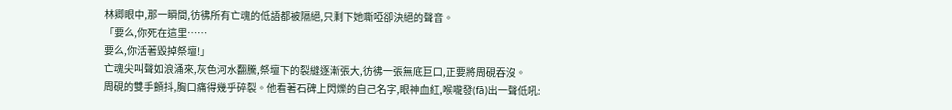林卿眼中,那一瞬間,彷彿所有亡魂的低語都被隔絕,只剩下她嘶啞卻決絕的聲音。
「要么,你死在這里……
要么,你活著毀掉祭壇!」
亡魂尖叫聲如浪涌來,灰色河水翻騰,祭壇下的裂縫逐漸張大,彷彿一張無底巨口,正要將周硯吞沒。
周硯的雙手顫抖,胸口痛得幾乎碎裂。他看著石碑上閃爍的自己名字,眼神血紅,喉嚨發(fā)出一聲低吼: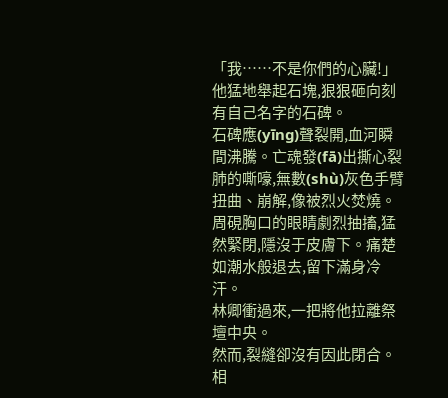「我……不是你們的心臟!」
他猛地舉起石塊,狠狠砸向刻有自己名字的石碑。
石碑應(yīng)聲裂開,血河瞬間沸騰。亡魂發(fā)出撕心裂肺的嘶嚎,無數(shù)灰色手臂扭曲、崩解,像被烈火焚燒。
周硯胸口的眼睛劇烈抽搐,猛然緊閉,隱沒于皮膚下。痛楚如潮水般退去,留下滿身冷汗。
林卿衝過來,一把將他拉離祭壇中央。
然而,裂縫卻沒有因此閉合。相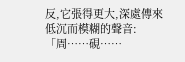反,它張得更大,深處傳來低沉而模糊的聲音:
「周……硯……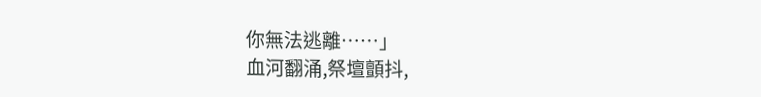你無法逃離……」
血河翻涌,祭壇顫抖,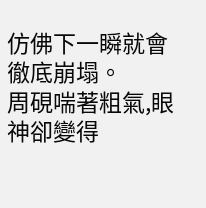仿佛下一瞬就會徹底崩塌。
周硯喘著粗氣,眼神卻變得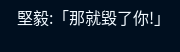堅毅:「那就毀了你!」